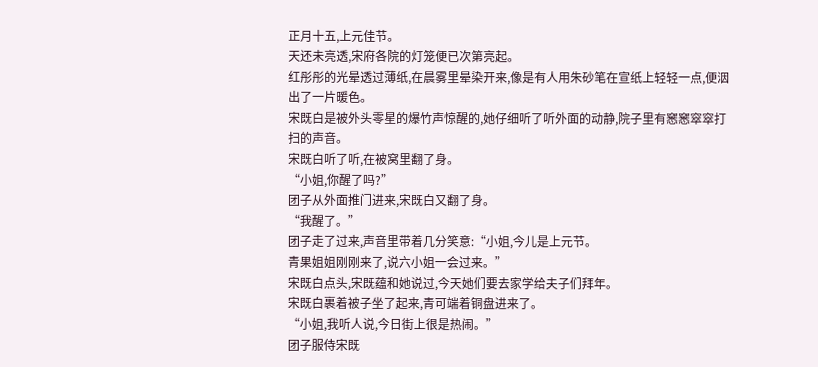正月十五,上元佳节。
天还未亮透,宋府各院的灯笼便已次第亮起。
红彤彤的光晕透过薄纸,在晨雾里晕染开来,像是有人用朱砂笔在宣纸上轻轻一点,便洇出了一片暖色。
宋既白是被外头零星的爆竹声惊醒的,她仔细听了听外面的动静,院子里有窸窸窣窣打扫的声音。
宋既白听了听,在被窝里翻了身。
“小姐,你醒了吗?”
团子从外面推门进来,宋既白又翻了身。
“我醒了。”
团子走了过来,声音里带着几分笑意:“小姐,今儿是上元节。
青果姐姐刚刚来了,说六小姐一会过来。”
宋既白点头,宋既蕴和她说过,今天她们要去家学给夫子们拜年。
宋既白裹着被子坐了起来,青可端着铜盘进来了。
“小姐,我听人说,今日街上很是热闹。”
团子服侍宋既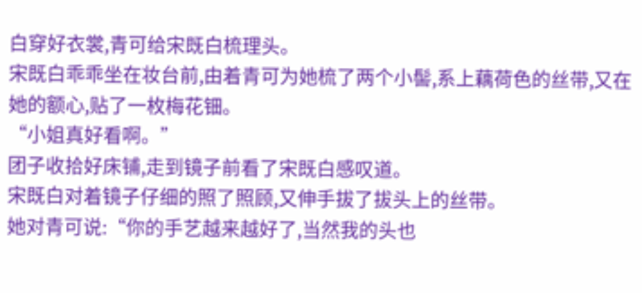白穿好衣裳,青可给宋既白梳理头。
宋既白乖乖坐在妆台前,由着青可为她梳了两个小髻,系上藕荷色的丝带,又在她的额心,贴了一枚梅花钿。
“小姐真好看啊。”
团子收拾好床铺,走到镜子前看了宋既白感叹道。
宋既白对着镜子仔细的照了照顾,又伸手拔了拔头上的丝带。
她对青可说:“你的手艺越来越好了,当然我的头也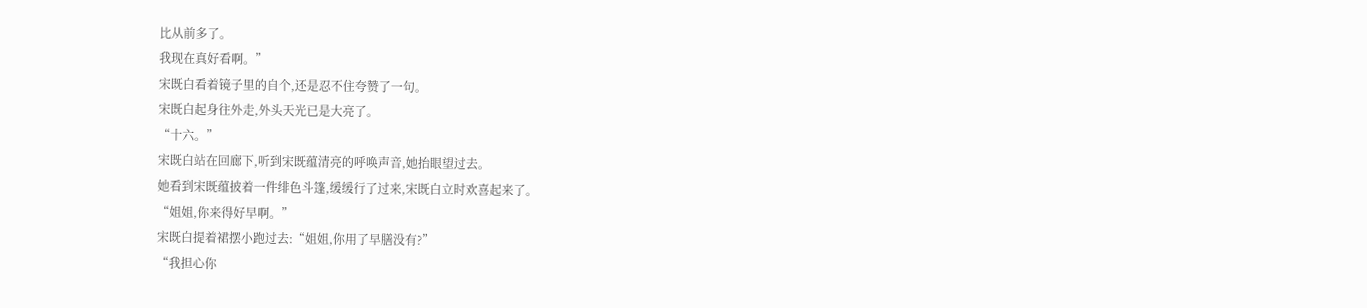比从前多了。
我现在真好看啊。”
宋既白看着镜子里的自个,还是忍不住夸赞了一句。
宋既白起身往外走,外头天光已是大亮了。
“十六。”
宋既白站在回廊下,听到宋既蕴清亮的呼唤声音,她抬眼望过去。
她看到宋既蕴披着一件绯色斗篷,缓缓行了过来,宋既白立时欢喜起来了。
“姐姐,你来得好早啊。”
宋既白提着裙摆小跑过去:“姐姐,你用了早膳没有?”
“我担心你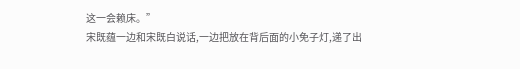这一会赖床。”
宋既蕴一边和宋既白说话,一边把放在背后面的小免子灯,递了出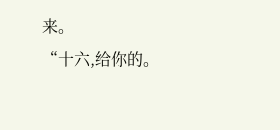来。
“十六,给你的。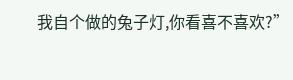我自个做的兔子灯,你看喜不喜欢?”